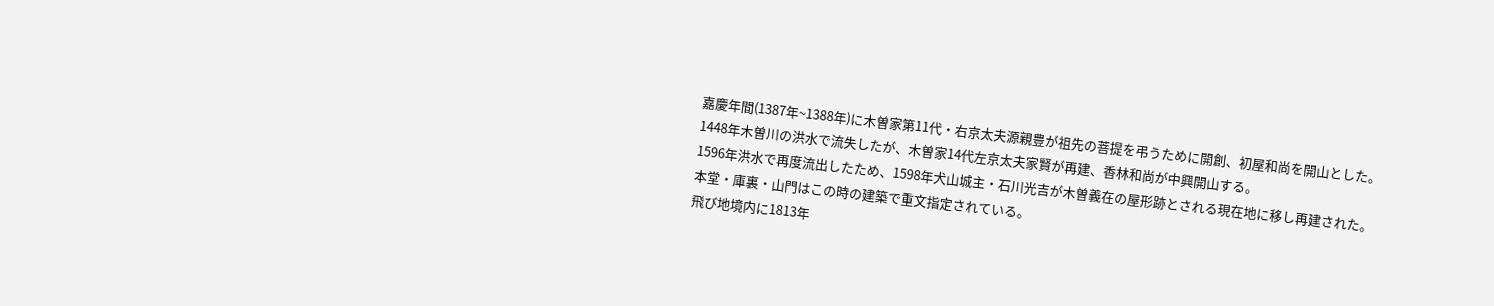嘉慶年間(1387年~1388年)に木曽家第11代・右京太夫源親豊が祖先の菩提を弔うために開創、初屋和尚を開山とした。
1448年木曽川の洪水で流失したが、木曽家14代左京太夫家賢が再建、香林和尚が中興開山する。
1596年洪水で再度流出したため、1598年犬山城主・石川光吉が木曽義在の屋形跡とされる現在地に移し再建された。
本堂・庫裏・山門はこの時の建築で重文指定されている。
飛び地境内に1813年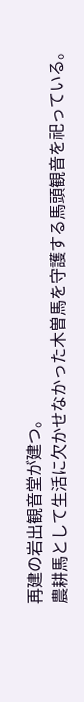再建の岩出観音堂が建つ。
農耕馬として生活に欠かせなかった木曽馬を守護する馬頭観音を祀っている。